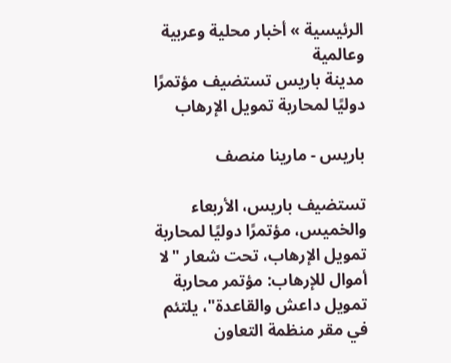الرئيسية » أخبار محلية وعربية وعالمية
مدينة باريس تستضيف مؤتمرًا دوليًا لمحاربة تمويل الإرهاب

باريس - مارينا منصف

تستضيف باريس، الأربعاء والخميس، مؤتمرًا دوليًا لمحاربة تمويل الإرهاب، تحت شعار "لا أموال للإرهاب: مؤتمر محاربة تمويل داعش والقاعدة"، يلتئم في مقر منظمة التعاون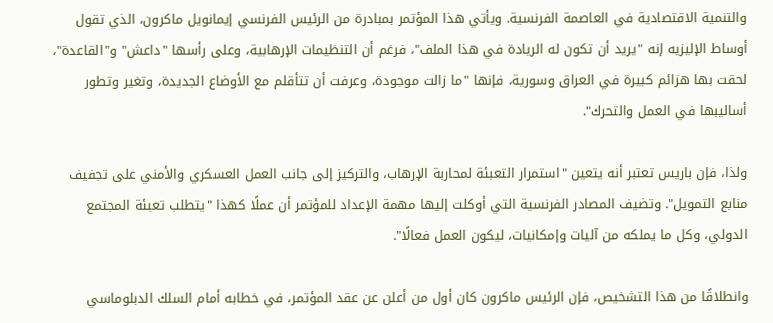والتنمية الاقتصادية في العاصمة الفرنسية. ويأتي هذا المؤتمر بمبادرة من الرئيس الفرنسي إيمانويل ماكرون، الذي تقول أوساط الإليزيه إنه "يريد أن تكون له الريادة في هذا الملف"، فرغم أن التنظيمات الإرهابية، وعلى رأسها "داعش" و"القاعدة"، لحقت بها هزائم كبيرة في العراق وسورية، فإنها "ما زالت موجودة، وعرفت أن تتأقلم مع الأوضاع الجديدة، وتغير وتطور أساليبها في العمل والتحرك".

ولذا، فإن باريس تعتبر أنه يتعين "استمرار التعبئة لمحاربة الإرهاب، والتركيز إلى جانب العمل العسكري والأمني على تجفيف منابع التمويل". وتضيف المصادر الفرنسية التي أوكلت إليها مهمة الإعداد للمؤتمر أن عملًا كهذا "يتطلب تعبئة المجتمع الدولي، وكل ما يملكه من آليات وإمكانيات، ليكون العمل فعالًا".

وانطلاقًا من هذا التشخيص، فإن الرئيس ماكرون كان أول من أعلن عن عقد المؤتمر، في خطابه أمام السلك الدبلوماسي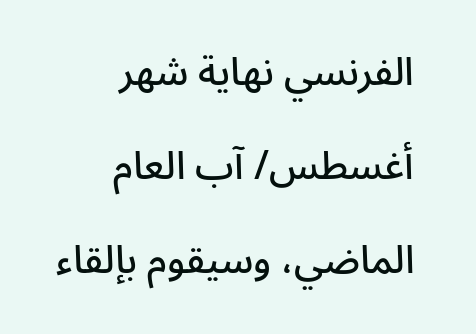الفرنسي نهاية شهر أغسطس/ آب العام الماضي، وسيقوم بإلقاء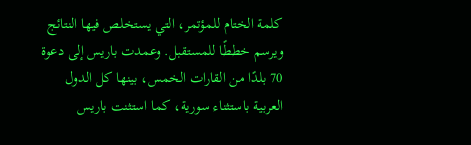كلمة الختام للمؤتمر، التي يستخلص فيها النتائج ويرسم خططًا للمستقبل. وعمدت باريس إلى دعوة 70 بلدًا من القارات الخمس، بينها كل الدول العربية باستثناء سورية، كما استثنت باريس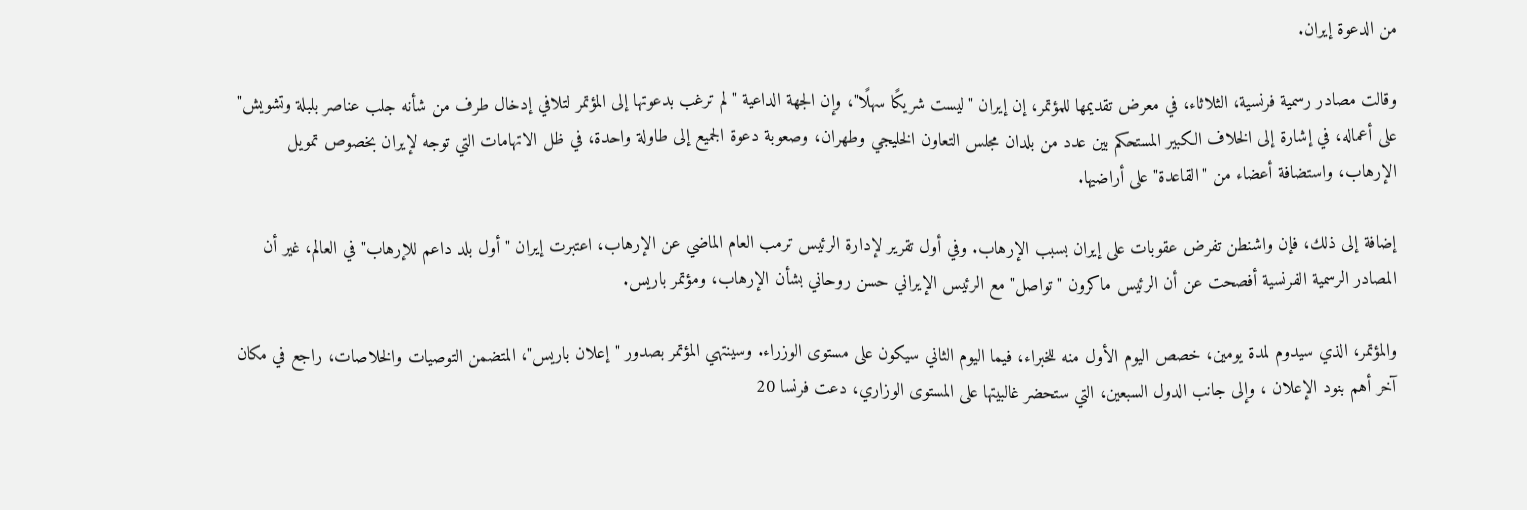من الدعوة إيران.

وقالت مصادر رسمية فرنسية، الثلاثاء، في معرض تقديمها للمؤتمر، إن إيران "ليست شريكًا سهلًا"، وإن الجهة الداعية "لم ترغب بدعوتها إلى المؤتمر لتلافي إدخال طرف من شأنه جلب عناصر بلبلة وتشويش" على أعماله، في إشارة إلى الخلاف الكبير المستحكم بين عدد من بلدان مجلس التعاون الخليجي وطهران، وصعوبة دعوة الجميع إلى طاولة واحدة، في ظل الاتهامات التي توجه لإيران بخصوص تمويل الإرهاب، واستضافة أعضاء من "القاعدة" على أراضيها.

إضافة إلى ذلك، فإن واشنطن تفرض عقوبات على إيران بسبب الإرهاب. وفي أول تقرير لإدارة الرئيس ترمب العام الماضي عن الإرهاب، اعتبرت إيران "أول بلد داعم للإرهاب" في العالم، غير أن المصادر الرسمية الفرنسية أفصحت عن أن الرئيس ماكرون "تواصل" مع الرئيس الإيراني حسن روحاني بشأن الإرهاب، ومؤتمر باريس.

والمؤتمر، الذي سيدوم لمدة يومين، خصص اليوم الأول منه للخبراء، فيما اليوم الثاني سيكون على مستوى الوزراء. وسينتهي المؤتمر بصدور "إعلان باريس"، المتضمن التوصيات والخلاصات، راجع في مكان آخر أهم بنود الإعلان ، وإلى جانب الدول السبعين، التي ستحضر غالبيتها على المستوى الوزاري، دعت فرنسا 20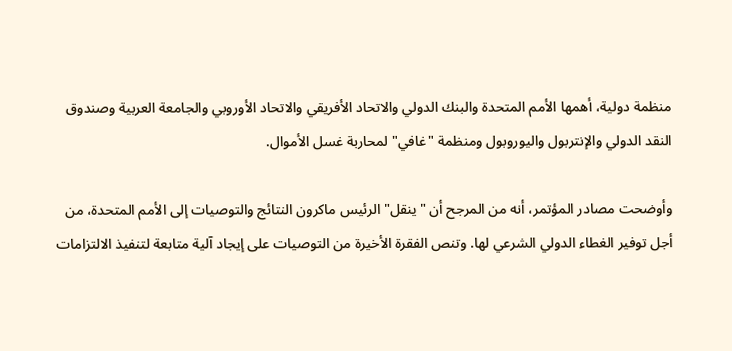منظمة دولية، أهمها الأمم المتحدة والبنك الدولي والاتحاد الأفريقي والاتحاد الأوروبي والجامعة العربية وصندوق النقد الدولي والإنتربول واليوروبول ومنظمة "غافي" لمحاربة غسل الأموال.

وأوضحت مصادر المؤتمر، أنه من المرجح أن "ينقل" الرئيس ماكرون النتائج والتوصيات إلى الأمم المتحدة، من أجل توفير الغطاء الدولي الشرعي لها. وتنص الفقرة الأخيرة من التوصيات على إيجاد آلية متابعة لتنفيذ الالتزامات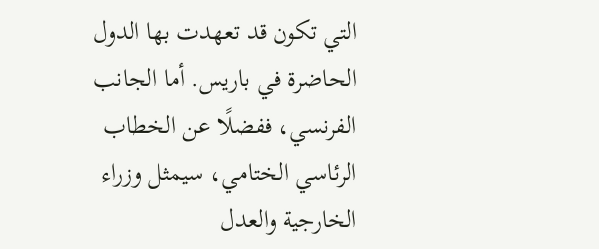التي تكون قد تعهدت بها الدول الحاضرة في باريس. أما الجانب الفرنسي، ففضلًا عن الخطاب الرئاسي الختامي، سيمثل وزراء الخارجية والعدل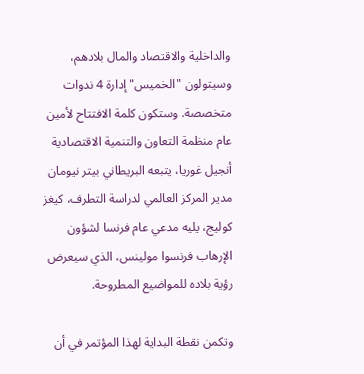والداخلية والاقتصاد والمال بلادهم، وسيتولون "الخميس" إدارة 4 ندوات متخصصة. وستكون كلمة الافتتاح لأمين عام منظمة التعاون والتنمية الاقتصادية أنجيل غوريا، يتبعه البريطاني بيتر نيومان مدير المركز العالمي لدراسة التطرف، كيغز كوليج، يليه مدعي عام فرنسا لشؤون الإرهاب فرنسوا مولينس، الذي سيعرض رؤية بلاده للمواضيع المطروحة.

وتكمن نقطة البداية لهذا المؤتمر في أن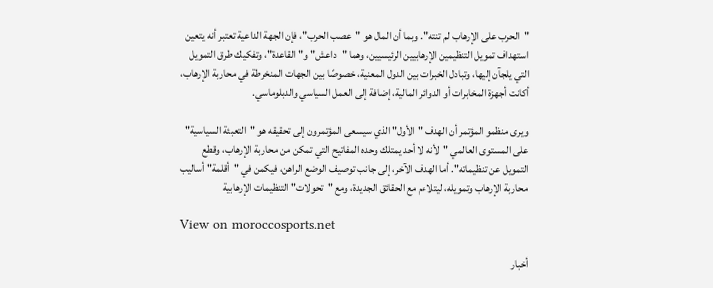"الحرب على الإرهاب لم تنته". وبما أن المال هو "عصب الحرب"، فإن الجهة الداعية تعتبر أنه يتعين استهداف تمويل التنظيمين الإرهابيين الرئيسيين، وهما "داعش" و"القاعدة"، وتفكيك طرق التمويل التي يلجآن إليها، وتبادل الخبرات بين الدول المعنية، خصوصًا بين الجهات المنخرطة في محاربة الإرهاب، أكانت أجهزة المخابرات أو الدوائر المالية، إضافة إلى العمل السياسي والدبلوماسي.

ويرى منظمو المؤتمر أن الهدف "الأول" الذي سيسعى المؤتمرون إلى تحقيقه هو "التعبئة السياسية" على المستوى العالمي "لأنه لا أحد يمتلك وحده المفاتيح التي تمكن من محاربة الإرهاب، وقطع التمويل عن تنظيماته". أما الهدف الآخر، إلى جانب توصيف الوضع الراهن، فيكمن في "أقلمة" أساليب محاربة الإرهاب وتمويله، ليتلاءم مع الحقائق الجديدة، ومع "تحولات" التنظيمات الإرهابية

View on moroccosports.net

أخبار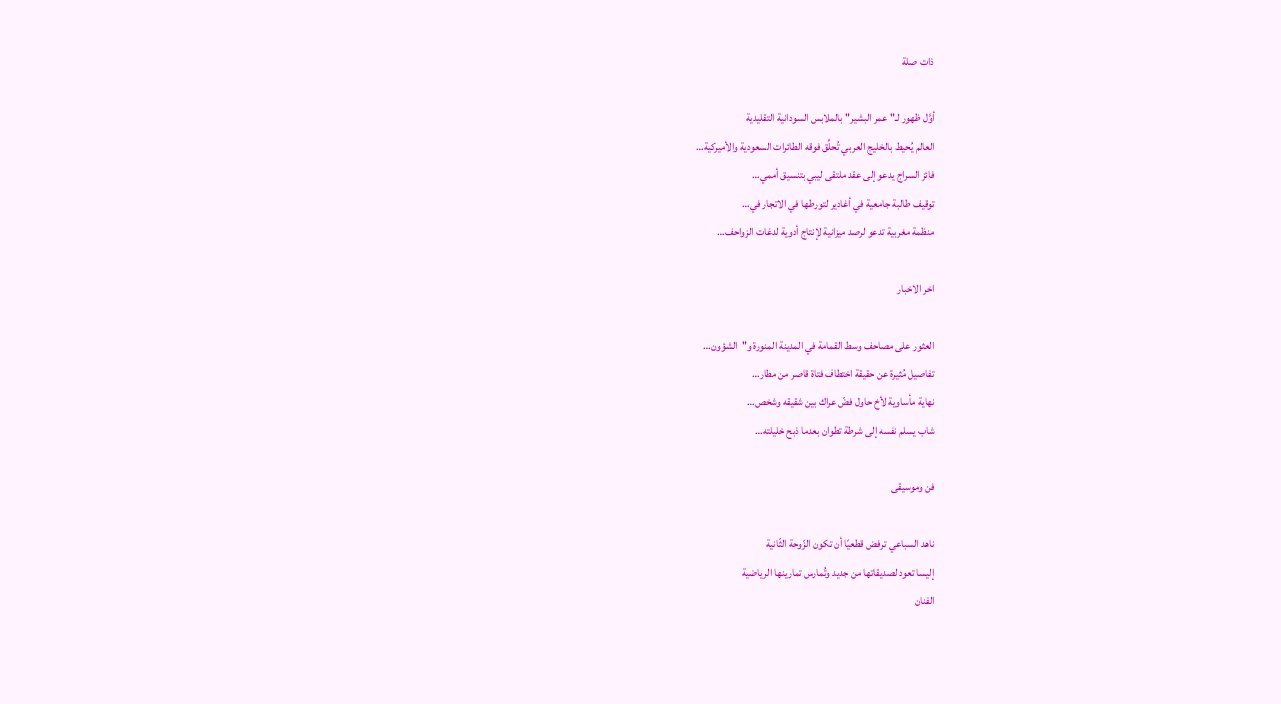ذات صلة

أوَّل ظهور لـ"عمر البشير" بالملابس السودانية التقليدية
العالم يُحيط بالخليج العربي تُحلِّق فوقه الطائرات السعودية والأميركية…
فائز السراج يدعو إلى عقد ملتقى ليبي بتنسيق أممي…
توقيف طالبة جامعية في أغادير لتورطها في الاتجار في…
منظمة مغربية تدعو لرصد ميزانية لإنتاج أدوية لدغات الزواحف…

اخر الاخبار

العثور على مصاحف وسط القمامة في المدينة المنورة و"الشؤون…
تفاصيل مُثيرة عن حقيقة اختطاف فتاة قاصر من مطار…
نهاية مأساوية لأخ حاول فضّ عراك بين شقيقه وشخص…
شاب يسلم نفسه إلى شرطة تطوان بعدما ذبح خليلته…

فن وموسيقى

ناهد السباعي ترفض قطعيًا أن تكون الزّوحة الثّانية
إليسا تعود لصديقاتها من جديد وتُمارس تمارينها الرياضية
الفنان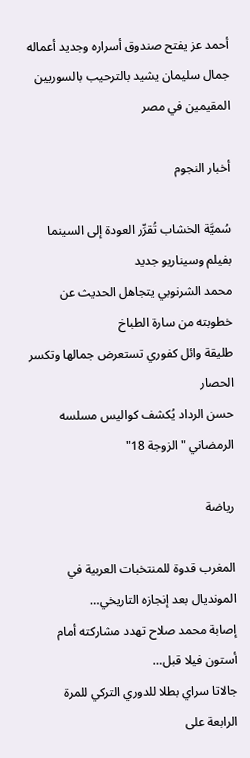أحمد عز يفتح صندوق أسراره وجديد أعماله
جمال سليمان يشيد بالترحيب بالسوريين المقيمين في مصر

أخبار النجوم

سُميَّة الخشاب تُقرِّر العودة إلى السينما بفيلم وسيناريو جديد
محمد الشرنوبي يتجاهل الحديث عن خطوبته من سارة الطباخ
طليقة وائل كفوري تستعرض جمالها وتكسر الحصار
حسن الرداد يُكشف كواليس مسلسه الرمضاني "الزوجة 18"

رياضة

المغرب قدوة للمنتخبات العربية في المونديال بعد إنجازه التاريخي…
إصابة محمد صلاح تهدد مشاركته أمام أستون فيلا قبل…
جالاتا سراي بطلا للدوري التركي للمرة الرابعة على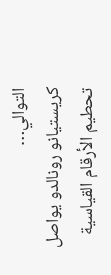التوالي…
كريستيانو رونالدو يواصل تحطيم الأرقام القياسية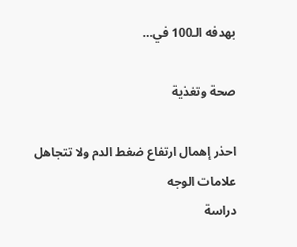بهدفه الـ100 في…

صحة وتغذية

احذر إهمال ارتفاع ضغط الدم ولا تتجاهل علامات الوجه
دراسة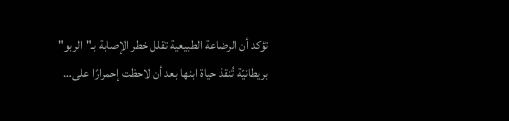تؤكد أن الرضاعة الطبيعية تقلل خطر الإصابة بـ"الربو"
بريطانيّة تُنقذ حياة ابنها بعد أن لاحظت إحمرارًا على…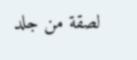لصقة من جلد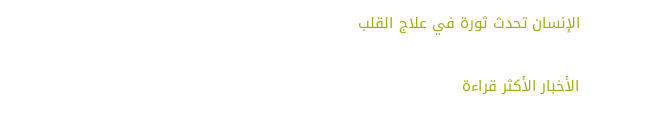الإنسان تحدث ثورة في علاج القلب

الأخبار الأكثر قراءة